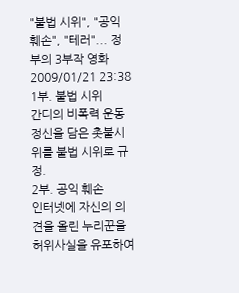"불법 시위", "공익 훼손", "테러"... 정부의 3부작 영화
2009/01/21 23:38
1부. 불법 시위
간디의 비폭력 운동 정신을 담은 촛불시위를 불법 시위로 규정.
2부. 공익 훼손
인터넷에 자신의 의견을 올린 누리꾼을 허위사실을 유포하여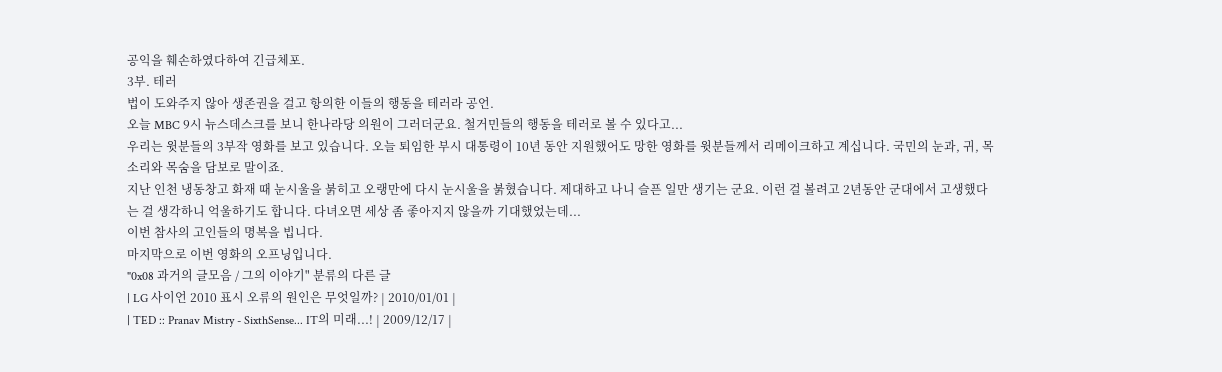공익을 훼손하였다하여 긴급체포.
3부. 테러
법이 도와주지 않아 생존권을 걸고 항의한 이들의 행동을 테러라 공언.
오늘 MBC 9시 뉴스데스크를 보니 한나라당 의원이 그러더군요. 철거민들의 행동을 테러로 볼 수 있다고...
우리는 윗분들의 3부작 영화를 보고 있습니다. 오늘 퇴임한 부시 대통령이 10년 동안 지원했어도 망한 영화를 윗분들께서 리메이크하고 계십니다. 국민의 눈과, 귀, 목소리와 목숨을 담보로 말이죠.
지난 인천 냉동창고 화재 때 눈시울을 붉히고 오랭만에 다시 눈시울을 붉혔습니다. 제대하고 나니 슬픈 일만 생기는 군요. 이런 걸 볼려고 2년동안 군대에서 고생했다는 걸 생각하니 억울하기도 합니다. 다녀오면 세상 좀 좋아지지 않을까 기대했었는데...
이번 참사의 고인들의 명복을 빕니다.
마지막으로 이번 영화의 오프닝입니다.
"0x08 과거의 글모음 / 그의 이야기" 분류의 다른 글
| LG 사이언 2010 표시 오류의 원인은 무엇일까? | 2010/01/01 |
| TED :: Pranav Mistry - SixthSense... IT의 미래...! | 2009/12/17 |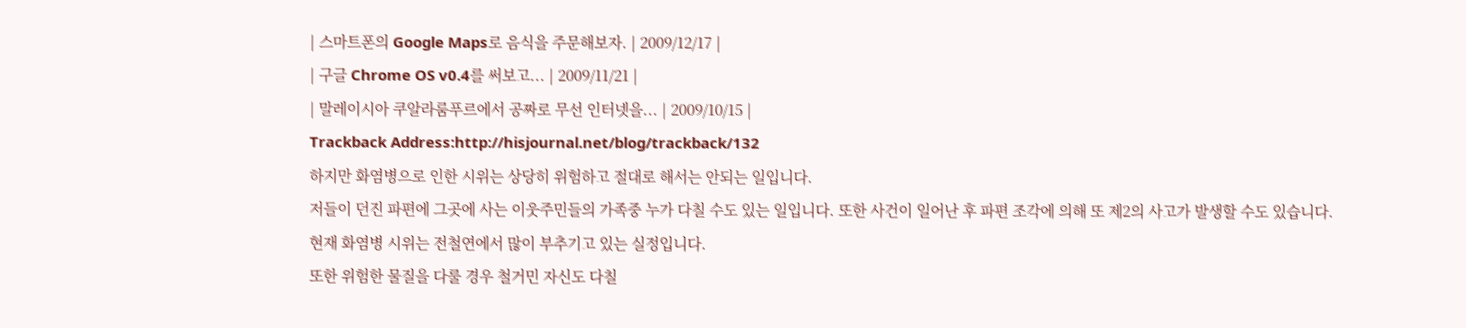| 스마트폰의 Google Maps로 음식을 주문해보자. | 2009/12/17 |
| 구글 Chrome OS v0.4를 써보고... | 2009/11/21 |
| 말레이시아 쿠알라룸푸르에서 공짜로 무선 인터넷을... | 2009/10/15 |
Trackback Address:http://hisjournal.net/blog/trackback/132
하지만 화염병으로 인한 시위는 상당히 위험하고 절대로 해서는 안되는 일입니다.
저들이 던진 파편에 그곳에 사는 이웃주민들의 가족중 누가 다칠 수도 있는 일입니다. 또한 사건이 일어난 후 파편 조각에 의해 또 제2의 사고가 발생할 수도 있습니다.
현재 화염병 시위는 전철연에서 많이 부추기고 있는 실정입니다.
또한 위험한 물질을 다룰 경우 철거민 자신도 다칠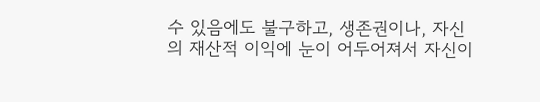수 있음에도 불구하고, 생존권이나, 자신의 재산적 이익에 눈이 어두어져서 자신이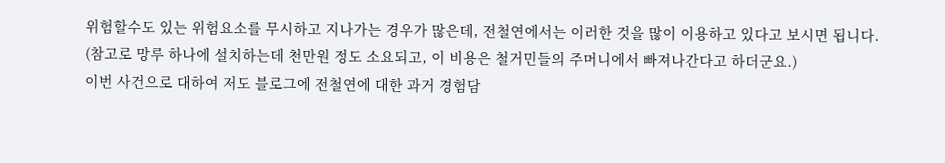위험할수도 있는 위험요소를 무시하고 지나가는 경우가 많은데, 전철연에서는 이러한 것을 많이 이용하고 있다고 보시면 됩니다.
(참고로 망루 하나에 설치하는데 천만원 정도 소요되고, 이 비용은 철거민들의 주머니에서 빠져나간다고 하더군요.)
이번 사건으로 대하여 저도 블로그에 전철연에 대한 과거 경험담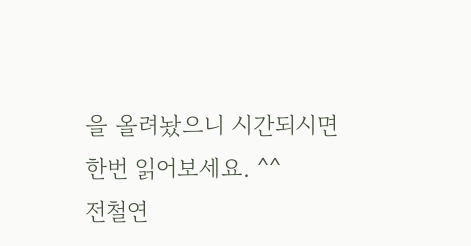을 올려놨으니 시간되시면 한번 읽어보세요. ^^
전철연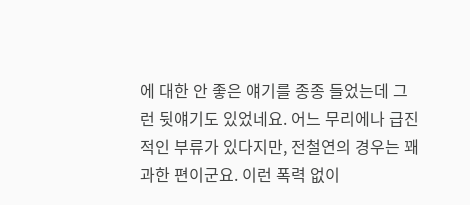에 대한 안 좋은 얘기를 종종 들었는데 그런 뒷얘기도 있었네요. 어느 무리에나 급진적인 부류가 있다지만, 전철연의 경우는 꽤 과한 편이군요. 이런 폭력 없이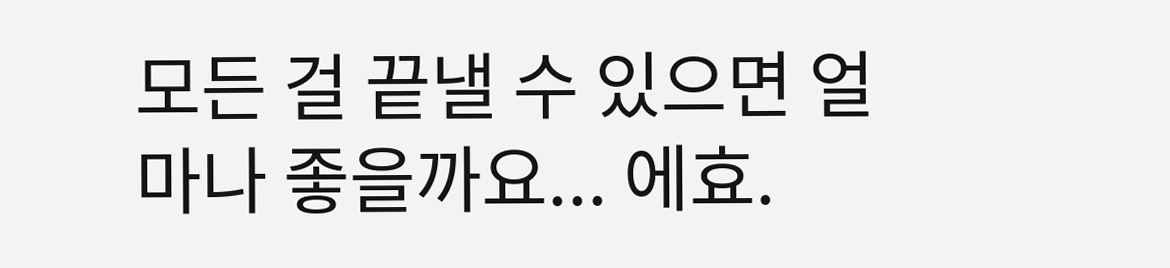모든 걸 끝낼 수 있으면 얼마나 좋을까요... 에효.